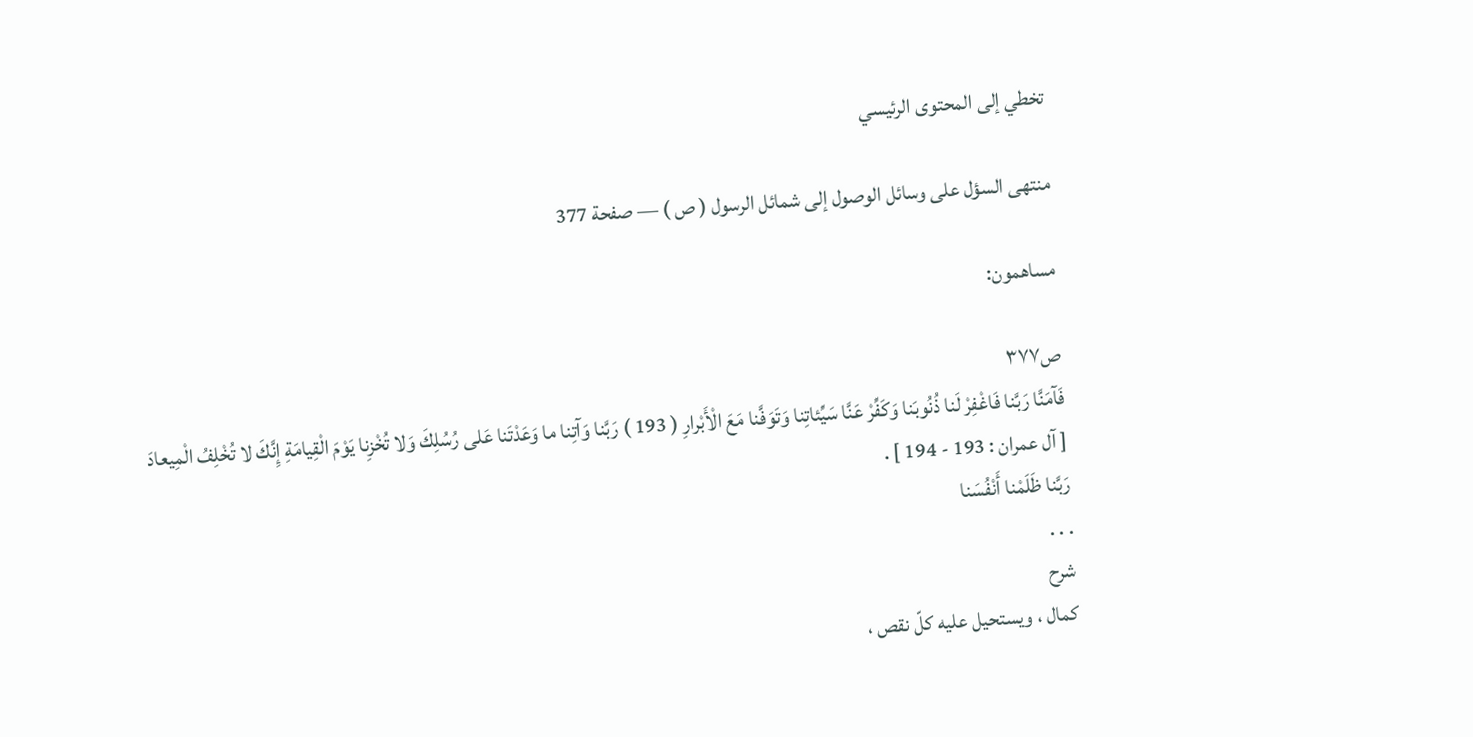تخطي إلى المحتوى الرئيسي

منتهى السؤل على وسائل الوصول إلى شمائل الرسول ( ص ) — صفحة 377

مساهمون:

ص٣٧٧
فَآمَنَّا رَبَّنا فَاغْفِرْ لَنا ذُنُوبَنا وَكَفِّرْ عَنَّا سَيِّئاتِنا وَتَوَفَّنا مَعَ الْأَبْرارِ ( 193 ) رَبَّنا وَآتِنا ما وَعَدْتَنا عَلى رُسُلِكَ وَلا تُخْزِنا يَوْمَ الْقِيامَةِ إِنَّكَ لا تُخْلِفُ الْمِيعادَ
[ آل عمران : 193 - 194 ] .
رَبَّنا ظَلَمْنا أَنْفُسَنا
. . .
شرح
كمال ، ويستحيل عليه كلّ نقص ،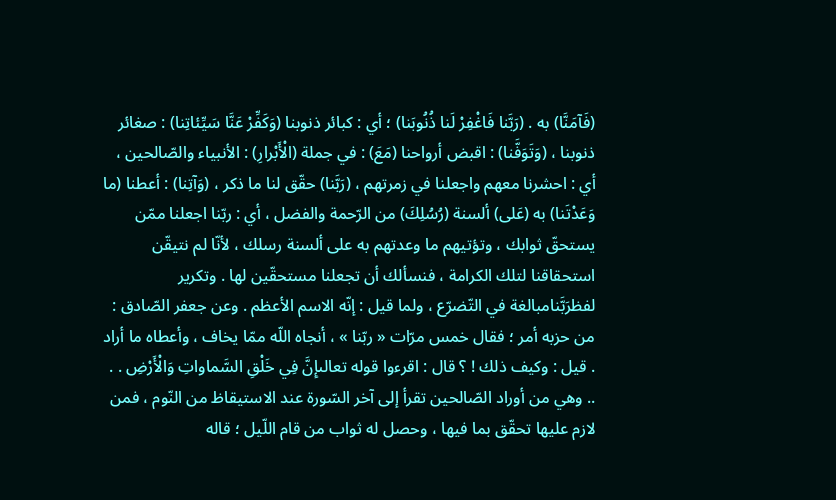(فَآمَنَّا) به . (رَبَّنا فَاغْفِرْ لَنا ذُنُوبَنا) ؛ أي : كبائر ذنوبنا (وَكَفِّرْ عَنَّا سَيِّئاتِنا) : صغائر ذنوبنا ، (وَتَوَفَّنا) : اقبض أرواحنا (مَعَ) : في جملة (الْأَبْرارِ) : الأنبياء والصّالحين ، أي : احشرنا معهم واجعلنا في زمرتهم ، (رَبَّنا) حقّق لنا ما ذكر ، (وَآتِنا) : أعطنا (ما وَعَدْتَنا) به (عَلى) ألسنة (رُسُلِكَ) من الرّحمة والفضل ، أي : ربّنا اجعلنا ممّن يستحقّ ثوابك ، وتؤتيهم ما وعدتهم به على ألسنة رسلك ، لأنّا لم نتيقّن استحقاقنا لتلك الكرامة ، فنسألك أن تجعلنا مستحقّين لها . وتكرير لفظرَبَّنامبالغة في التّضرّع ، ولما قيل : إنّه الاسم الأعظم . وعن جعفر الصّادق : من حزبه أمر ؛ فقال خمس مرّات « ربّنا » ، أنجاه اللّه ممّا يخاف ، وأعطاه ما أراد . قيل : وكيف ذلك ! ؟ قال : اقرءوا قوله تعالىإِنَّ فِي خَلْقِ السَّماواتِ وَالْأَرْضِ . . .. وهي من أوراد الصّالحين تقرأ إلى آخر السّورة عند الاستيقاظ من النّوم ، فمن لازم عليها تحقّق بما فيها ، وحصل له ثواب من قام اللّيل ؛ قاله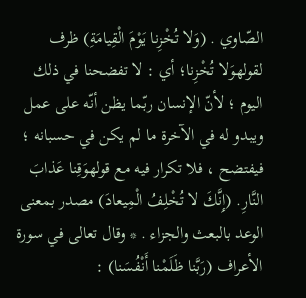الصّاوي . (وَلا تُخْزِنا يَوْمَ الْقِيامَةِ) ظرف لقولهوَلا تُخْزِنا؛ أي : لا تفضحنا في ذلك اليوم ؛ لأنّ الإنسان ربّما يظن أنّه على عمل ويبدو له في الآخرة ما لم يكن في حسبانه ؛ فيفتضح ، فلا تكرار فيه مع قولهوَقِنا عَذابَ النَّارِ. (إِنَّكَ لا تُخْلِفُ الْمِيعادَ) مصدر بمعنى الوعد بالبعث والجزاء . * وقال تعالى في سورة الأعراف (رَبَّنا ظَلَمْنا أَنْفُسَنا) :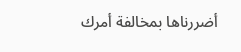أضررناها بمخالفة أمرك